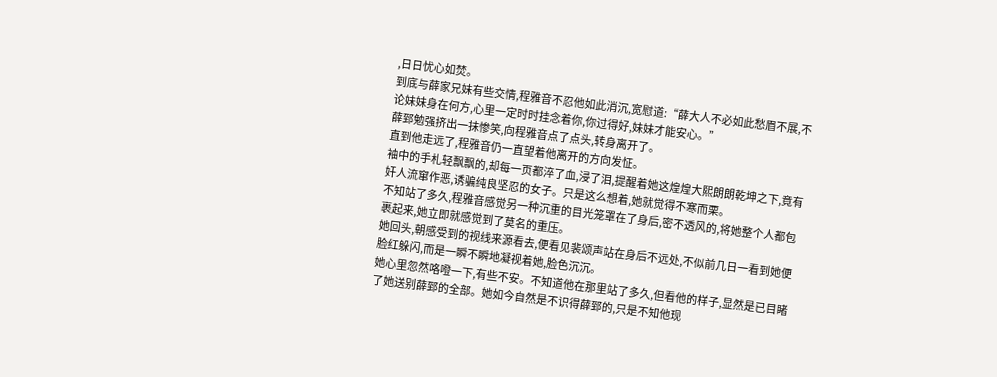,日日忧心如焚。
到底与薛家兄妹有些交情,程雅音不忍他如此消沉,宽慰道:“薛大人不必如此愁眉不展,不论妹妹身在何方,心里一定时时挂念着你,你过得好,妹妹才能安心。”
薛郅勉强挤出一抹惨笑,向程雅音点了点头,转身离开了。
直到他走远了,程雅音仍一直望着他离开的方向发怔。
袖中的手札轻飘飘的,却每一页都淬了血,浸了泪,提醒着她这煌煌大熙朗朗乾坤之下,竟有奸人流窜作恶,诱骗纯良坚忍的女子。只是这么想着,她就觉得不寒而栗。
不知站了多久,程雅音感觉另一种沉重的目光笼罩在了身后,密不透风的,将她整个人都包裹起来,她立即就感觉到了莫名的重压。
她回头,朝感受到的视线来源看去,便看见裴颂声站在身后不远处,不似前几日一看到她便脸红躲闪,而是一瞬不瞬地凝视着她,脸色沉沉。
她心里忽然咯噔一下,有些不安。不知道他在那里站了多久,但看他的样子,显然是已目睹了她送别薛郅的全部。她如今自然是不识得薛郅的,只是不知他现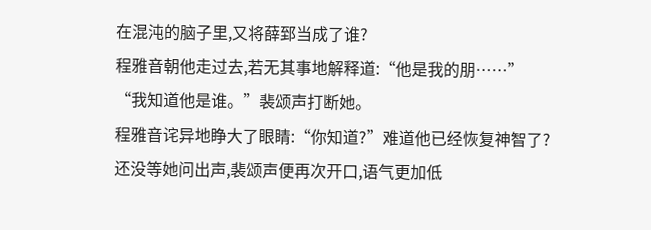在混沌的脑子里,又将薛郅当成了谁?
程雅音朝他走过去,若无其事地解释道:“他是我的朋……”
“我知道他是谁。”裴颂声打断她。
程雅音诧异地睁大了眼睛:“你知道?”难道他已经恢复神智了?
还没等她问出声,裴颂声便再次开口,语气更加低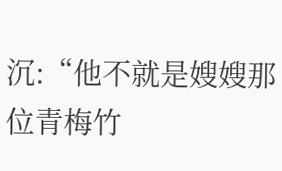沉:“他不就是嫂嫂那位青梅竹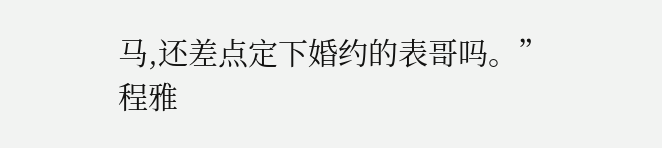马,还差点定下婚约的表哥吗。”
程雅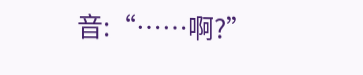音:“……啊?”